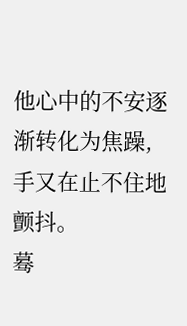他心中的不安逐渐转化为焦躁,手又在止不住地颤抖。
蓦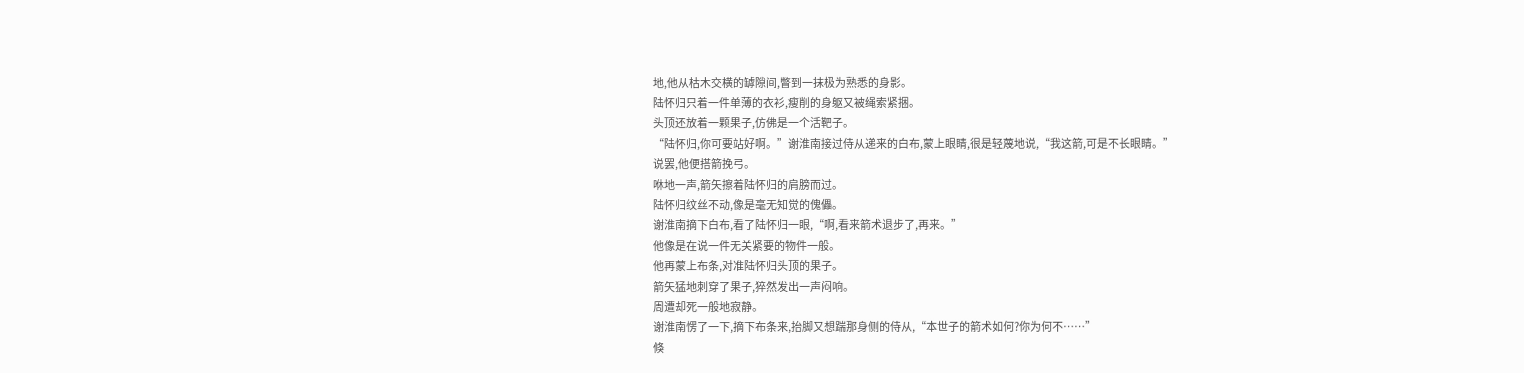地,他从枯木交横的罅隙间,瞥到一抹极为熟悉的身影。
陆怀归只着一件单薄的衣衫,瘦削的身躯又被绳索紧捆。
头顶还放着一颗果子,仿佛是一个活靶子。
“陆怀归,你可要站好啊。”谢淮南接过侍从递来的白布,蒙上眼睛,很是轻蔑地说,“我这箭,可是不长眼睛。”
说罢,他便搭箭挽弓。
咻地一声,箭矢擦着陆怀归的肩膀而过。
陆怀归纹丝不动,像是毫无知觉的傀儡。
谢淮南摘下白布,看了陆怀归一眼,“啊,看来箭术退步了,再来。”
他像是在说一件无关紧要的物件一般。
他再蒙上布条,对准陆怀归头顶的果子。
箭矢猛地刺穿了果子,猝然发出一声闷响。
周遭却死一般地寂静。
谢淮南愣了一下,摘下布条来,抬脚又想踹那身侧的侍从,“本世子的箭术如何?你为何不……”
倏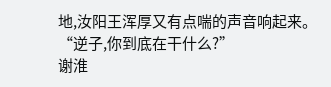地,汝阳王浑厚又有点喘的声音响起来。
“逆子,你到底在干什么?”
谢淮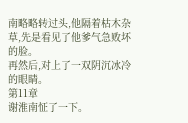南略略转过头,他隔着枯木杂草,先是看见了他爹气急败坏的脸。
再然后,对上了一双阴沉冰冷的眼睛。
第11章
谢淮南怔了一下。